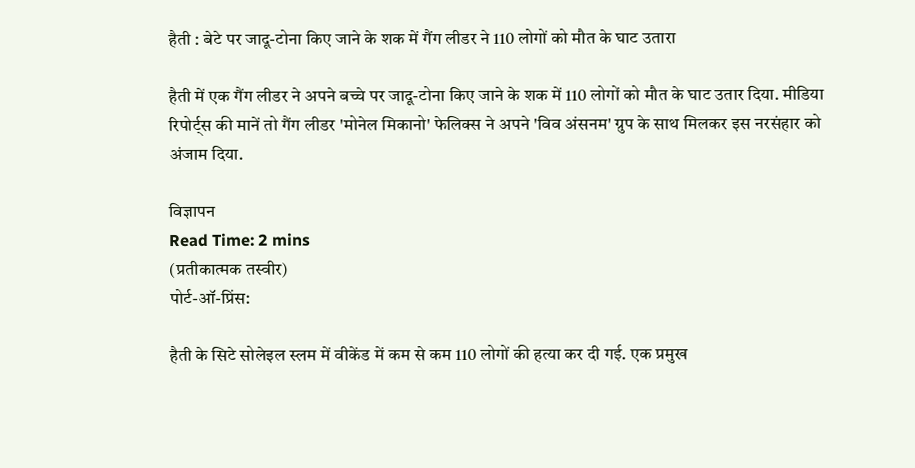हैती : बेटे पर जादू-टोना किए जाने के शक में गैंग लीडर ने 110 लोगों को मौत के घाट उतारा

हैती में एक गैंग लीडर ने अपने बच्चे पर जादू-टोना किए जाने के शक में 110 लोगों को मौत के घाट उतार दिया. मीडिया रिपोर्ट्स की मानें तो गैंग लीडर 'मोनेल मिकानो' फेलिक्स ने अपने 'विव अंसनम' ग्रुप के साथ मिलकर इस नरसंहार को अंजाम दिया.

विज्ञापन
Read Time: 2 mins
(प्रतीकात्मक तस्वीर)
पोर्ट-ऑ-प्रिंस:

हैती के सिटे सोलेइल स्लम में वीकेंड में कम से कम 110 लोगों की हत्या कर दी गई. एक प्रमुख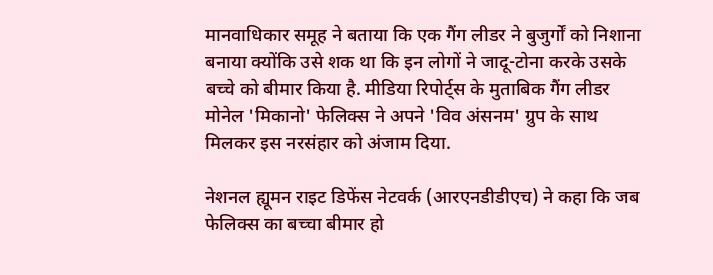मानवाधिकार समूह ने बताया कि एक गैंग लीडर ने बुजुर्गों को निशाना बनाया क्योंकि उसे शक था कि इन लोगों ने जादू-टोना करके उसके बच्चे को बीमार किया है. मीडिया रिपोर्ट्स के मुताबिक गैंग लीडर मोनेल 'मिकानो' फेलिक्स ने अपने 'विव अंसनम' ग्रुप के साथ मिलकर इस नरसंहार को अंजाम दिया.

नेशनल ह्यूमन राइट डिफेंस नेटवर्क (आरएनडीडीएच) ने कहा कि जब फेलिक्स का बच्चा बीमार हो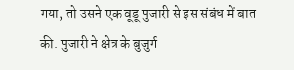गया, तो उसने एक वूडू पुजारी से इस संबंध में बात की. पुजारी ने क्षेत्र के बुजुर्ग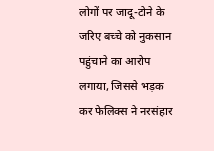लोगों पर जादू-टोने के जरिए बच्चे को नुकसान पहुंचाने का आरोप लगाया, जिससे भड़क कर फेलिक्स ने नरसंहार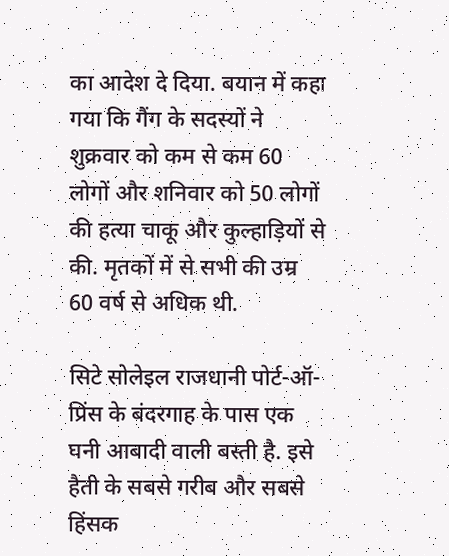का आदेश दे दिया. बयान में कहा गया कि गैंग के सदस्यों ने शुक्रवार को कम से कम 60 लोगों और शनिवार को 50 लोगों की हत्या चाकू और कुल्हाड़ियों से की. मृतकों में से सभी की उम्र 60 वर्ष से अधिक थी.

सिटे सोलेइल राजधानी पोर्ट-ऑ-प्रिंस के बंदरगाह के पास एक घनी आबादी वाली बस्ती है. इसे हैती के सबसे गरीब और सबसे हिंसक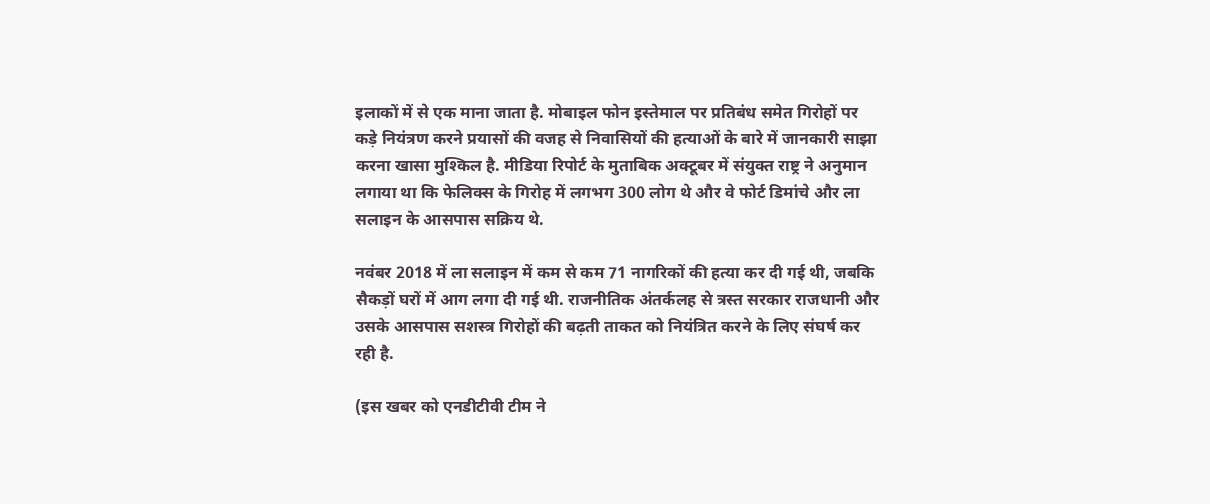इलाकों में से एक माना जाता है. मोबाइल फोन इस्तेमाल पर प्रतिबंध समेत गिरोहों पर कड़े नियंत्रण करने प्रयासों की वजह से निवासियों की हत्याओं के बारे में जानकारी साझा करना खासा मुश्किल है. मीडिया रिपोर्ट के मुताबिक अक्टूबर में संयुक्त राष्ट्र ने अनुमान लगाया था कि फेलिक्स के गिरोह में लगभग 300 लोग थे और वे फोर्ट डिमांचे और ला सलाइन के आसपास सक्रिय थे.

नवंबर 2018 में ला सलाइन में कम से कम 71 नागरिकों की हत्या कर दी गई थी, जबकि सैकड़ों घरों में आग लगा दी गई थी. राजनीतिक अंतर्कलह से त्रस्त सरकार राजधानी और उसके आसपास सशस्त्र गिरोहों की बढ़ती ताकत को नियंत्रित करने के लिए संघर्ष कर रही है.

(इस खबर को एनडीटीवी टीम ने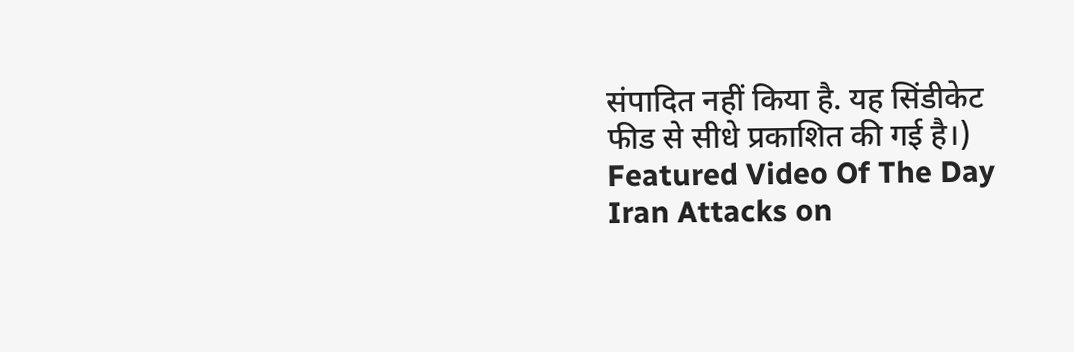संपादित नहीं किया है. यह सिंडीकेट फीड से सीधे प्रकाशित की गई है।)
Featured Video Of The Day
Iran Attacks on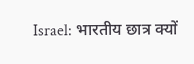Israel: भारतीय छात्र क्यों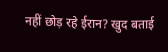नहीं छोड़ रहे ईरान? खुद बताई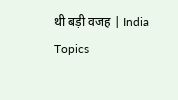थी बड़ी वजह | India
Topics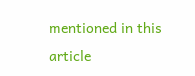mentioned in this article